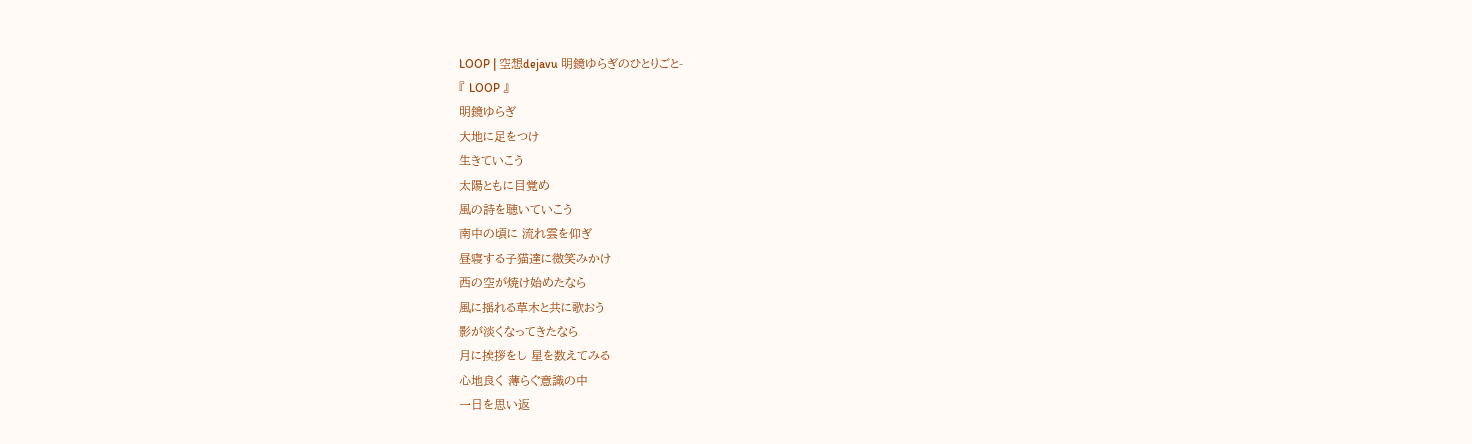LOOP | 空想dejavu 明鏡ゆらぎのひとりごと-
『 LOOP 』
明鏡ゆらぎ
大地に足をつけ
生きていこう
太陽ともに目覚め
風の詩を聴いていこう
南中の頃に 流れ雲を仰ぎ
昼寝する子猫達に微笑みかけ
西の空が焼け始めたなら
風に揺れる草木と共に歌おう
影が淡くなってきたなら
月に挨拶をし 星を数えてみる
心地良く 薄らぐ意識の中
一日を思い返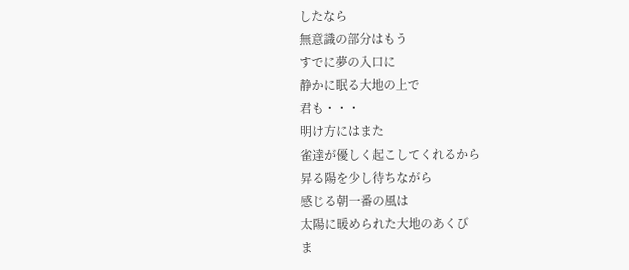したなら
無意識の部分はもう
すでに夢の入口に
静かに眠る大地の上で
君も・・・
明け方にはまた
雀達が優しく起こしてくれるから
昇る陽を少し待ちながら
感じる朝一番の風は
太陽に暖められた大地のあくび
ま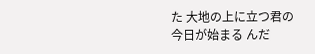た 大地の上に立つ君の
今日が始まる んだ